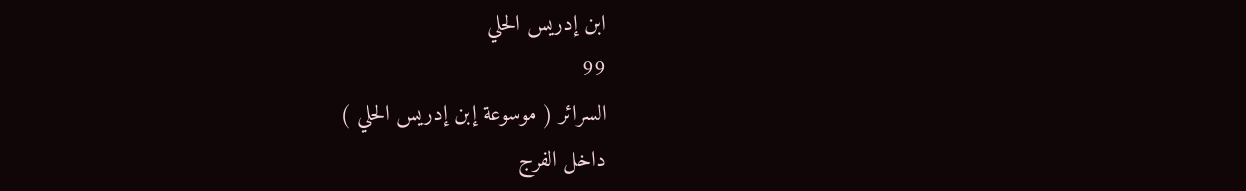ابن إدريس الحلي
99
السرائر ( موسوعة إبن إدريس الحلي )
داخل الفرج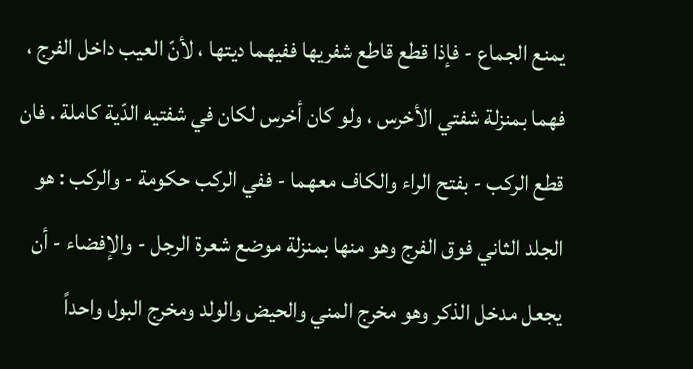يمنع الجماع - فإذا قطع قاطع شفريها ففيهما ديتها ، لأنّ العيب داخل الفرج ، فهما بمنزلة شفتي الأخرس ، ولو كان أخرس لكان في شفتيه الدّية كاملة . فان قطع الركب - بفتح الراء والكاف معهما - ففي الركب حكومة - والركب : هو الجلد الثاني فوق الفرج وهو منها بمنزلة موضع شعرة الرجل - والإفضاء - أن يجعل مدخل الذكر وهو مخرج المني والحيض والولد ومخرج البول واحداً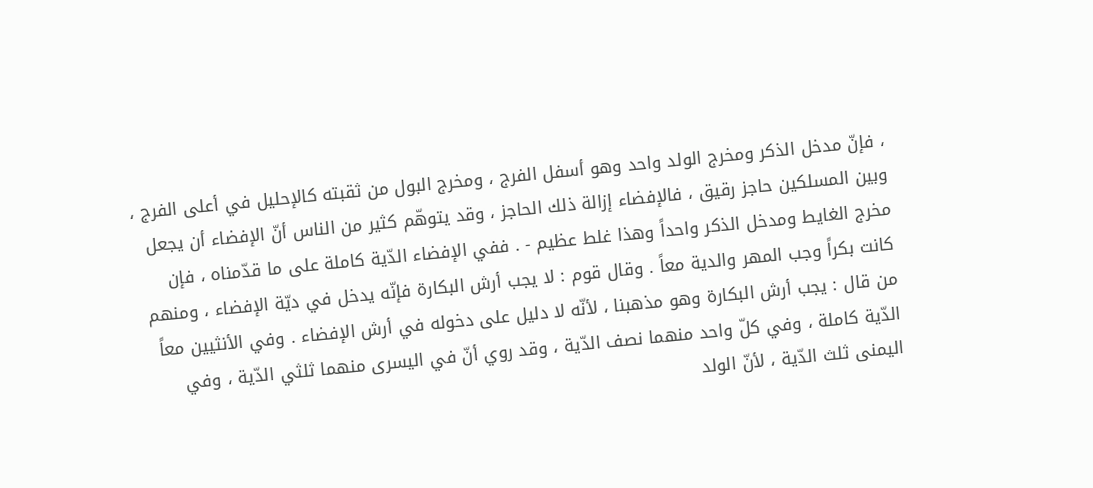، فإنّ مدخل الذكر ومخرج الولد واحد وهو أسفل الفرج ، ومخرج البول من ثقبته كالإحليل في أعلى الفرج ، وبين المسلكين حاجز رقيق ، فالإفضاء إزالة ذلك الحاجز ، وقد يتوهّم كثير من الناس أنّ الإفضاء أن يجعل مخرج الغايط ومدخل الذكر واحداً وهذا غلط عظيم - . ففي الإفضاء الدّية كاملة على ما قدّمناه ، فإن كانت بكراً وجب المهر والدية معاً . وقال قوم : لا يجب أرش البكارة فإنّه يدخل في ديّة الإفضاء ، ومنهم من قال : يجب أرش البكارة وهو مذهبنا ، لأنّه لا دليل على دخوله في أرش الإفضاء . وفي الأنثيين معاً الدّية كاملة ، وفي كلّ واحد منهما نصف الدّية ، وقد روي أنّ في اليسرى منهما ثلثي الدّية ، وفي اليمنى ثلث الدّية ، لأنّ الولد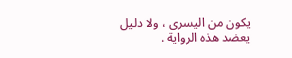يكون من اليسرى ، ولا دليل يعضد هذه الرواية .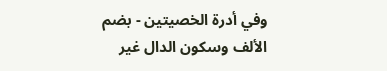وفي أدرة الخصيتين - بضم الألف وسكون الدال غير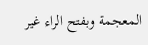المعجمة وبفتح الراء غير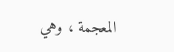المعجمة ، وهي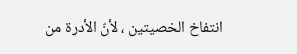انتفاخ الخصيتين ، لأنّ الأدرة من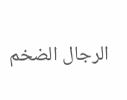الرجال الضخم